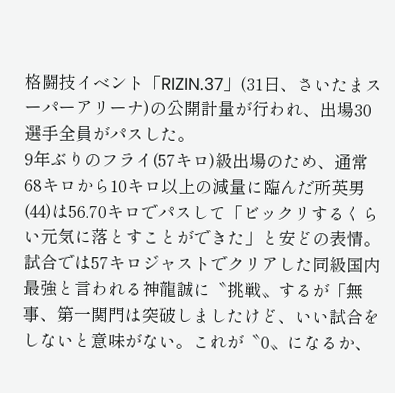格闘技イベント「RIZIN.37」(31日、さいたまスーパーアリーナ)の公開計量が行われ、出場30選手全員がパスした。
9年ぶりのフライ(57キロ)級出場のため、通常68キロから10キロ以上の減量に臨んだ所英男(44)は56.70キロでパスして「ビックリするくらい元気に落とすことができた」と安どの表情。
試合では57キロジャストでクリアした同級国内最強と言われる神龍誠に〝挑戦〟するが「無事、第一関門は突破しましたけど、いい試合をしないと意味がない。これが〝0〟になるか、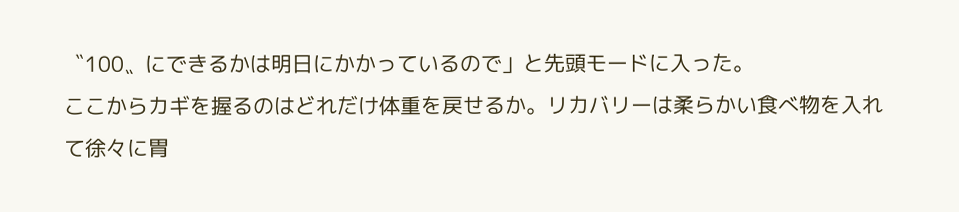〝100〟にできるかは明日にかかっているので」と先頭モードに入った。
ここからカギを握るのはどれだけ体重を戻せるか。リカバリーは柔らかい食べ物を入れて徐々に胃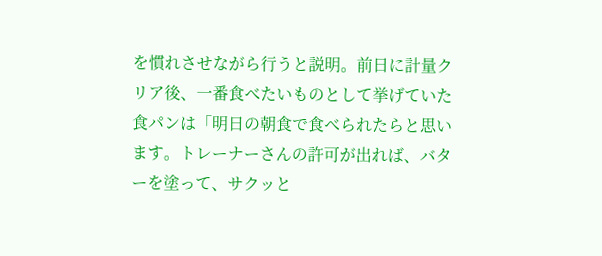を慣れさせながら行うと説明。前日に計量クリア後、一番食べたいものとして挙げていた食パンは「明日の朝食で食べられたらと思います。トレーナーさんの許可が出れば、バターを塗って、サクッと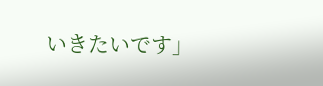いきたいです」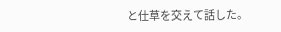と仕草を交えて話した。